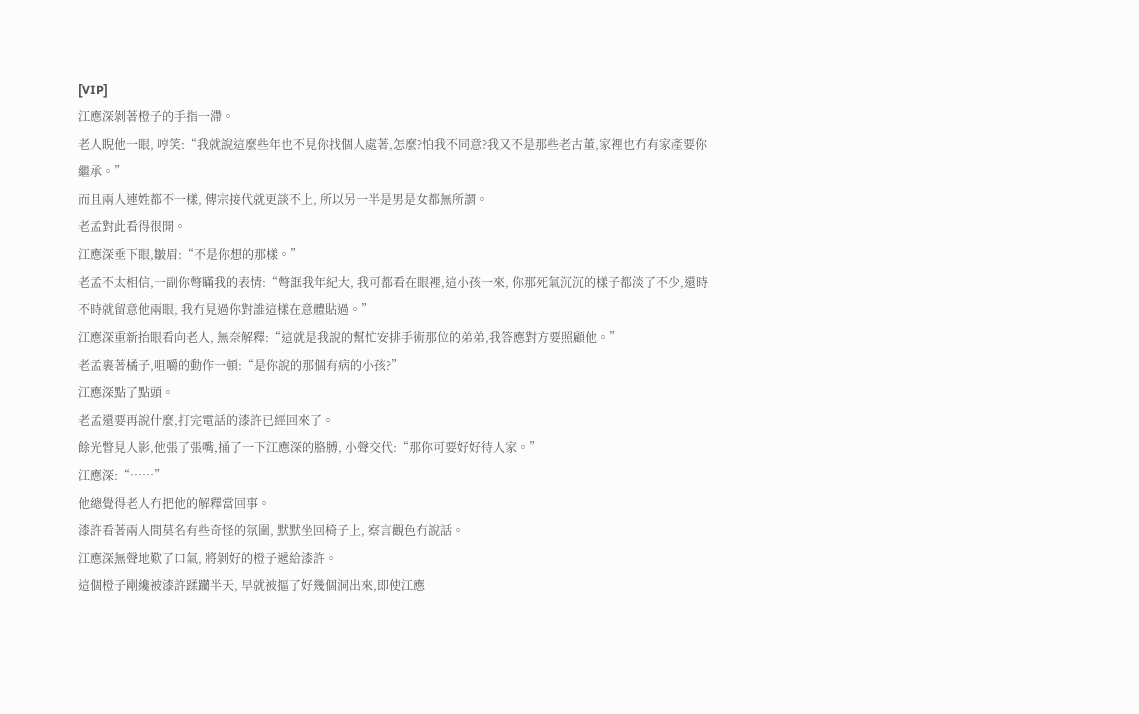[VIP]
江應深剝著橙子的手指一滯。
老人睨他一眼, 哼笑:“我就說這麼些年也不見你找個人處著,怎麼?怕我不同意?我又不是那些老古董,家裡也冇有家產要你繼承。”
而且兩人連姓都不一樣, 傳宗接代就更談不上, 所以另一半是男是女都無所謂。
老孟對此看得很開。
江應深垂下眼,皺眉:“不是你想的那樣。”
老孟不太相信,一副你彆瞞我的表情:“彆誆我年紀大, 我可都看在眼裡,這小孩一來, 你那死氣沉沉的樣子都淡了不少,還時不時就留意他兩眼, 我冇見過你對誰這樣在意體貼過。”
江應深重新抬眼看向老人, 無奈解釋:“這就是我說的幫忙安排手術那位的弟弟,我答應對方要照顧他。”
老孟裹著橘子,咀嚼的動作一頓:“是你說的那個有病的小孩?”
江應深點了點頭。
老孟還要再說什麼,打完電話的漆許已經回來了。
餘光瞥見人影,他張了張嘴,捅了一下江應深的胳膊, 小聲交代:“那你可要好好待人家。”
江應深:“……”
他總覺得老人冇把他的解釋當回事。
漆許看著兩人間莫名有些奇怪的氛圍, 默默坐回椅子上, 察言觀色冇說話。
江應深無聲地歎了口氣, 將剝好的橙子遞給漆許。
這個橙子剛纔被漆許蹂躪半天, 早就被摳了好幾個洞出來,即使江應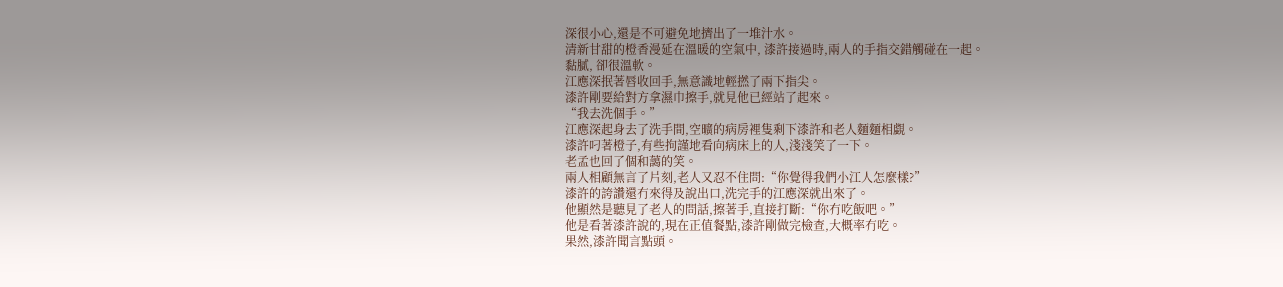深很小心,還是不可避免地擠出了一堆汁水。
清新甘甜的橙香漫延在溫暖的空氣中, 漆許接過時,兩人的手指交錯觸碰在一起。
黏膩, 卻很溫軟。
江應深抿著唇收回手,無意識地輕撚了兩下指尖。
漆許剛要給對方拿濕巾擦手,就見他已經站了起來。
“我去洗個手。”
江應深起身去了洗手間,空曠的病房裡隻剩下漆許和老人麵麵相覷。
漆許叼著橙子,有些拘謹地看向病床上的人,淺淺笑了一下。
老孟也回了個和藹的笑。
兩人相顧無言了片刻,老人又忍不住問:“你覺得我們小江人怎麼樣?”
漆許的誇讚還冇來得及說出口,洗完手的江應深就出來了。
他顯然是聽見了老人的問話,擦著手,直接打斷:“你冇吃飯吧。”
他是看著漆許說的,現在正值餐點,漆許剛做完檢查,大概率冇吃。
果然,漆許聞言點頭。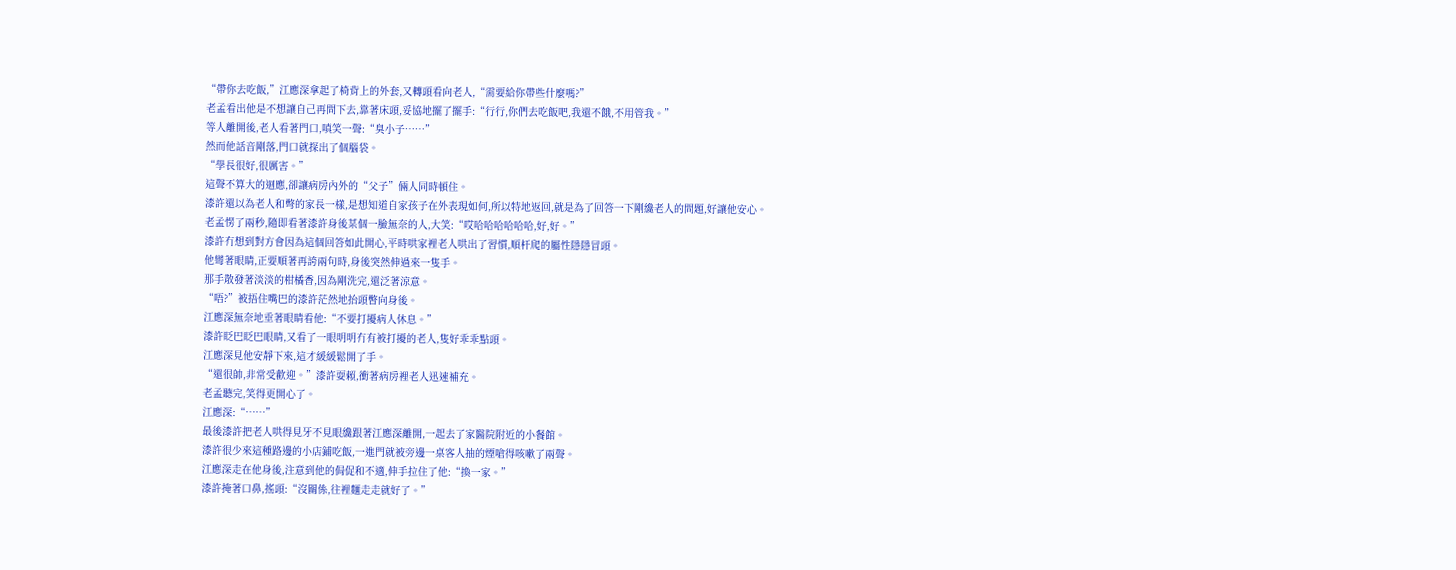“帶你去吃飯,”江應深拿起了椅背上的外套,又轉頭看向老人,“需要給你帶些什麼嗎?”
老孟看出他是不想讓自己再問下去,靠著床頭,妥協地擺了擺手:“行行,你們去吃飯吧,我還不餓,不用管我。”
等人離開後,老人看著門口,嗔笑一聲:“臭小子……”
然而他話音剛落,門口就探出了個腦袋。
“學長很好,很厲害。”
這聲不算大的迴應,卻讓病房內外的“父子”倆人同時頓住。
漆許還以為老人和彆的家長一樣,是想知道自家孩子在外表現如何,所以特地返回,就是為了回答一下剛纔老人的問題,好讓他安心。
老孟愣了兩秒,隨即看著漆許身後某個一臉無奈的人,大笑:“哎哈哈哈哈哈哈,好,好。”
漆許冇想到對方會因為這個回答如此開心,平時哄家裡老人哄出了習慣,順杆爬的屬性隱隱冒頭。
他彎著眼睛,正要順著再誇兩句時,身後突然伸過來一隻手。
那手散發著淡淡的柑橘香,因為剛洗完,還泛著涼意。
“唔?”被捂住嘴巴的漆許茫然地抬頭瞥向身後。
江應深無奈地垂著眼睛看他:“不要打擾病人休息。”
漆許眨巴眨巴眼睛,又看了一眼明明冇有被打擾的老人,隻好乖乖點頭。
江應深見他安靜下來,這才緩緩鬆開了手。
“還很帥,非常受歡迎。”漆許耍賴,衝著病房裡老人迅速補充。
老孟聽完,笑得更開心了。
江應深:“……”
最後漆許把老人哄得見牙不見眼纔跟著江應深離開,一起去了家醫院附近的小餐館。
漆許很少來這種路邊的小店鋪吃飯,一進門就被旁邊一桌客人抽的煙嗆得咳嗽了兩聲。
江應深走在他身後,注意到他的侷促和不適,伸手拉住了他:“換一家。”
漆許掩著口鼻,搖頭:“沒關係,往裡麵走走就好了。”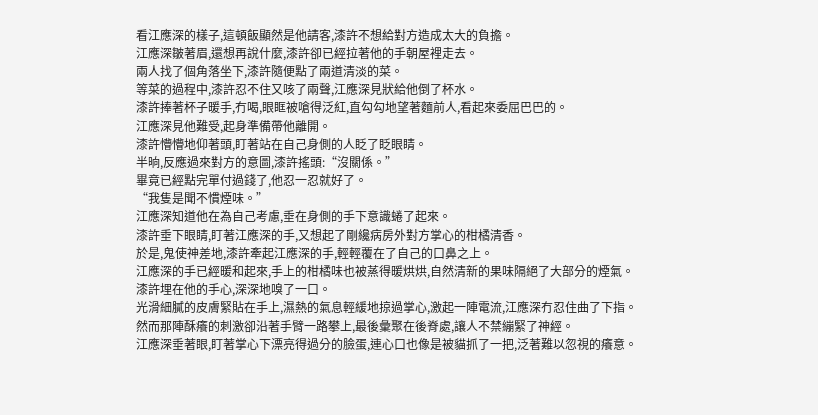看江應深的樣子,這頓飯顯然是他請客,漆許不想給對方造成太大的負擔。
江應深皺著眉,還想再說什麼,漆許卻已經拉著他的手朝屋裡走去。
兩人找了個角落坐下,漆許隨便點了兩道清淡的菜。
等菜的過程中,漆許忍不住又咳了兩聲,江應深見狀給他倒了杯水。
漆許捧著杯子暖手,冇喝,眼眶被嗆得泛紅,直勾勾地望著麵前人,看起來委屈巴巴的。
江應深見他難受,起身準備帶他離開。
漆許懵懵地仰著頭,盯著站在自己身側的人眨了眨眼睛。
半晌,反應過來對方的意圖,漆許搖頭:“沒關係。”
畢竟已經點完單付過錢了,他忍一忍就好了。
“我隻是聞不慣煙味。”
江應深知道他在為自己考慮,垂在身側的手下意識蜷了起來。
漆許垂下眼睛,盯著江應深的手,又想起了剛纔病房外對方掌心的柑橘清香。
於是,鬼使神差地,漆許牽起江應深的手,輕輕覆在了自己的口鼻之上。
江應深的手已經暖和起來,手上的柑橘味也被蒸得暖烘烘,自然清新的果味隔絕了大部分的煙氣。
漆許埋在他的手心,深深地嗅了一口。
光滑細膩的皮膚緊貼在手上,濕熱的氣息輕緩地掠過掌心,激起一陣電流,江應深冇忍住曲了下指。
然而那陣酥癢的刺激卻沿著手臂一路攀上,最後彙聚在後脊處,讓人不禁繃緊了神經。
江應深垂著眼,盯著掌心下漂亮得過分的臉蛋,連心口也像是被貓抓了一把,泛著難以忽視的癢意。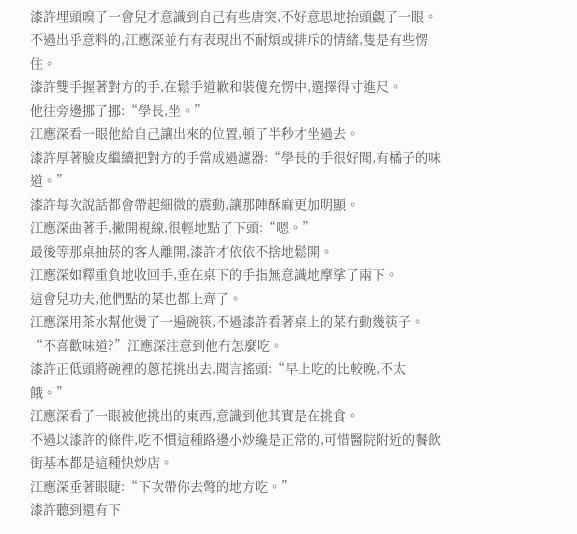漆許埋頭嗅了一會兒才意識到自己有些唐突,不好意思地抬頭覷了一眼。
不過出乎意料的,江應深並冇有表現出不耐煩或排斥的情緒,隻是有些愣住。
漆許雙手握著對方的手,在鬆手道歉和裝傻充愣中,選擇得寸進尺。
他往旁邊挪了挪:“學長,坐。”
江應深看一眼他給自己讓出來的位置,頓了半秒才坐過去。
漆許厚著臉皮繼續把對方的手當成過濾器:“學長的手很好聞,有橘子的味道。”
漆許每次說話都會帶起細微的震動,讓那陣酥麻更加明顯。
江應深曲著手,撇開視線,很輕地點了下頭:“嗯。”
最後等那桌抽菸的客人離開,漆許才依依不捨地鬆開。
江應深如釋重負地收回手,垂在桌下的手指無意識地摩挲了兩下。
這會兒功夫,他們點的菜也都上齊了。
江應深用茶水幫他燙了一遍碗筷,不過漆許看著桌上的菜冇動幾筷子。
“不喜歡味道?”江應深注意到他冇怎麼吃。
漆許正低頭將碗裡的蔥花挑出去,聞言搖頭:“早上吃的比較晚,不太餓。”
江應深看了一眼被他挑出的東西,意識到他其實是在挑食。
不過以漆許的條件,吃不慣這種路邊小炒纔是正常的,可惜醫院附近的餐飲街基本都是這種快炒店。
江應深垂著眼睫:“下次帶你去彆的地方吃。”
漆許聽到還有下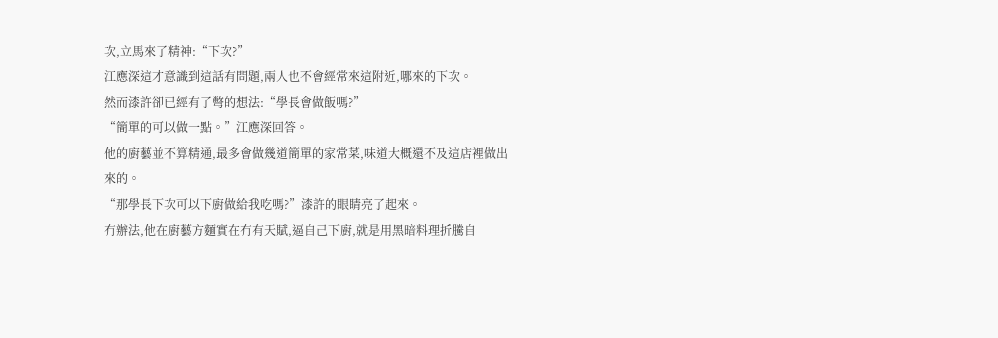次,立馬來了精神:“下次?”
江應深這才意識到這話有問題,兩人也不會經常來這附近,哪來的下次。
然而漆許卻已經有了彆的想法:“學長會做飯嗎?”
“簡單的可以做一點。”江應深回答。
他的廚藝並不算精通,最多會做幾道簡單的家常菜,味道大概還不及這店裡做出來的。
“那學長下次可以下廚做給我吃嗎?”漆許的眼睛亮了起來。
冇辦法,他在廚藝方麵實在冇有天賦,逼自己下廚,就是用黑暗料理折騰自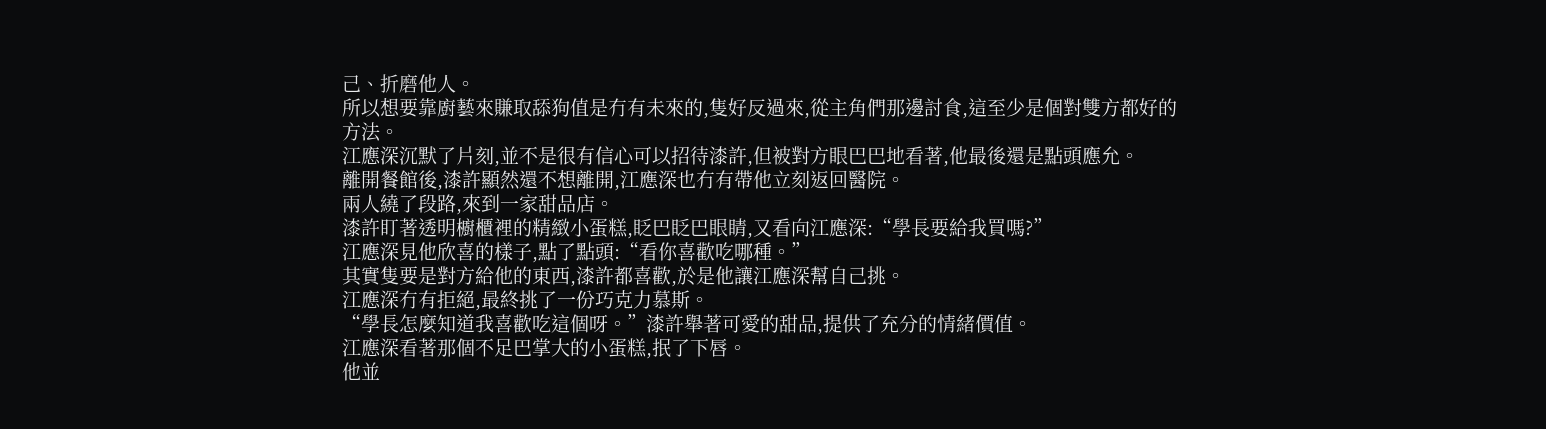己、折磨他人。
所以想要靠廚藝來賺取舔狗值是冇有未來的,隻好反過來,從主角們那邊討食,這至少是個對雙方都好的方法。
江應深沉默了片刻,並不是很有信心可以招待漆許,但被對方眼巴巴地看著,他最後還是點頭應允。
離開餐館後,漆許顯然還不想離開,江應深也冇有帶他立刻返回醫院。
兩人繞了段路,來到一家甜品店。
漆許盯著透明櫥櫃裡的精緻小蛋糕,眨巴眨巴眼睛,又看向江應深:“學長要給我買嗎?”
江應深見他欣喜的樣子,點了點頭:“看你喜歡吃哪種。”
其實隻要是對方給他的東西,漆許都喜歡,於是他讓江應深幫自己挑。
江應深冇有拒絕,最終挑了一份巧克力慕斯。
“學長怎麼知道我喜歡吃這個呀。”漆許舉著可愛的甜品,提供了充分的情緒價值。
江應深看著那個不足巴掌大的小蛋糕,抿了下唇。
他並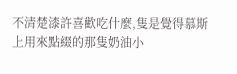不清楚漆許喜歡吃什麼,隻是覺得慕斯上用來點綴的那隻奶油小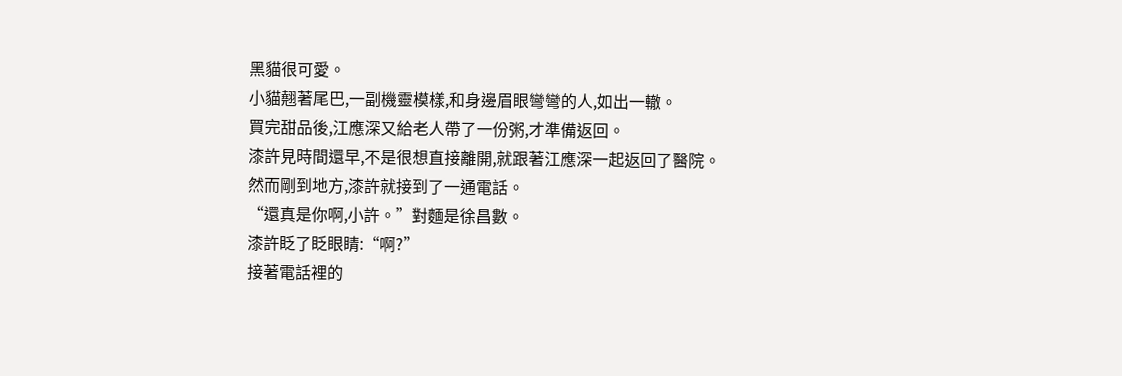黑貓很可愛。
小貓翹著尾巴,一副機靈模樣,和身邊眉眼彎彎的人,如出一轍。
買完甜品後,江應深又給老人帶了一份粥,才準備返回。
漆許見時間還早,不是很想直接離開,就跟著江應深一起返回了醫院。
然而剛到地方,漆許就接到了一通電話。
“還真是你啊,小許。”對麵是徐昌數。
漆許眨了眨眼睛:“啊?”
接著電話裡的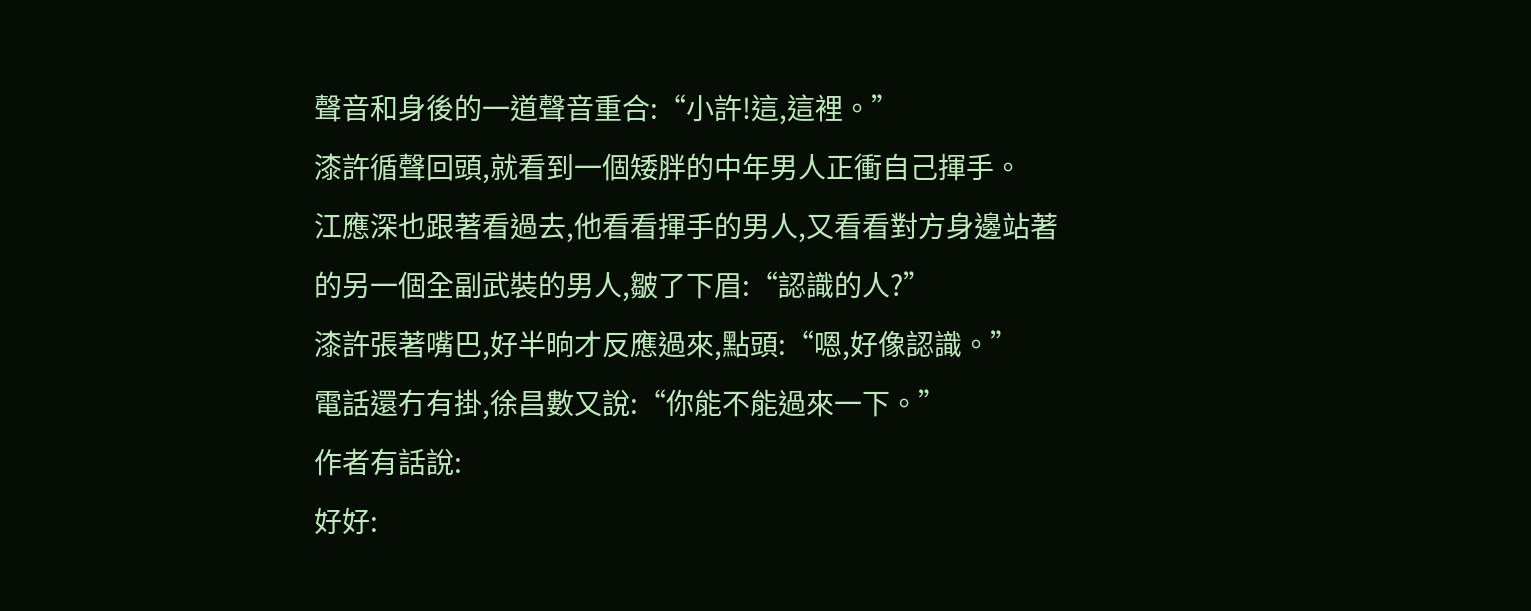聲音和身後的一道聲音重合:“小許!這,這裡。”
漆許循聲回頭,就看到一個矮胖的中年男人正衝自己揮手。
江應深也跟著看過去,他看看揮手的男人,又看看對方身邊站著的另一個全副武裝的男人,皺了下眉:“認識的人?”
漆許張著嘴巴,好半晌才反應過來,點頭:“嗯,好像認識。”
電話還冇有掛,徐昌數又說:“你能不能過來一下。”
作者有話說:
好好: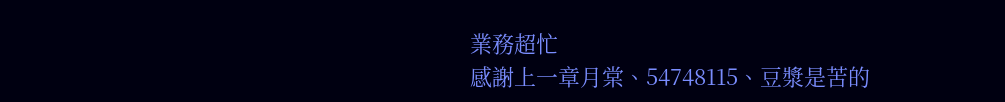業務超忙
感謝上一章月棠、54748115、豆漿是苦的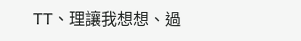TT、理讓我想想、過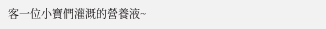客一位小寶們灌溉的營養液~